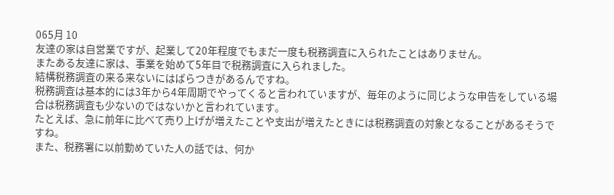065月 10
友達の家は自営業ですが、起業して20年程度でもまだ一度も税務調査に入られたことはありません。
またある友達に家は、事業を始めて5年目で税務調査に入られました。
結構税務調査の来る来ないにはばらつきがあるんですね。
税務調査は基本的には3年から4年周期でやってくると言われていますが、毎年のように同じような申告をしている場合は税務調査も少ないのではないかと言われています。
たとえば、急に前年に比べて売り上げが増えたことや支出が増えたときには税務調査の対象となることがあるそうですね。
また、税務署に以前勤めていた人の話では、何か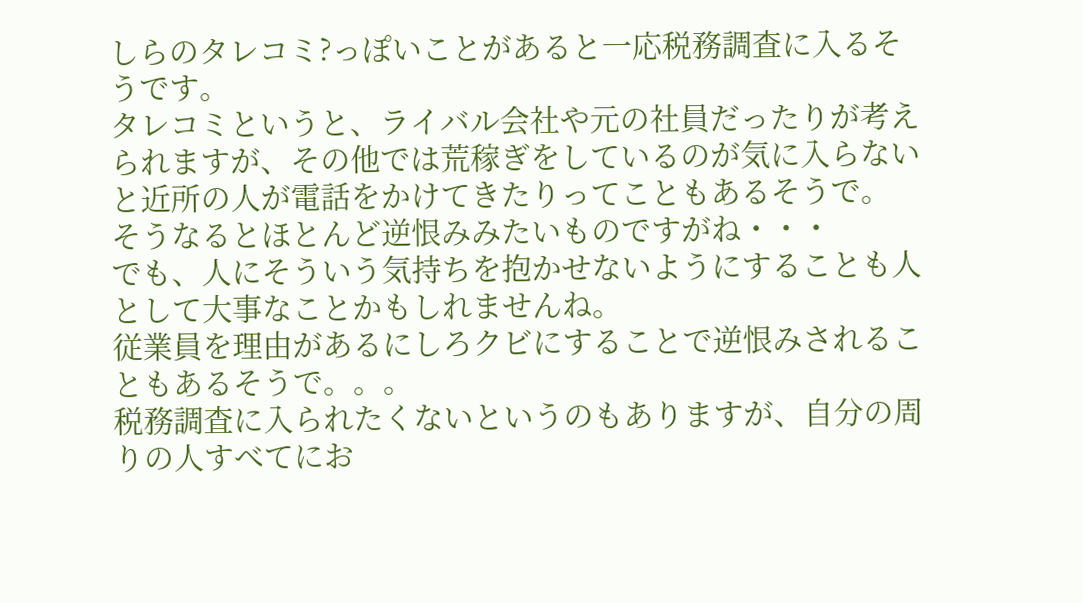しらのタレコミ?っぽいことがあると一応税務調査に入るそうです。
タレコミというと、ライバル会社や元の社員だったりが考えられますが、その他では荒稼ぎをしているのが気に入らないと近所の人が電話をかけてきたりってこともあるそうで。
そうなるとほとんど逆恨みみたいものですがね・・・
でも、人にそういう気持ちを抱かせないようにすることも人として大事なことかもしれませんね。
従業員を理由があるにしろクビにすることで逆恨みされることもあるそうで。。。
税務調査に入られたくないというのもありますが、自分の周りの人すべてにお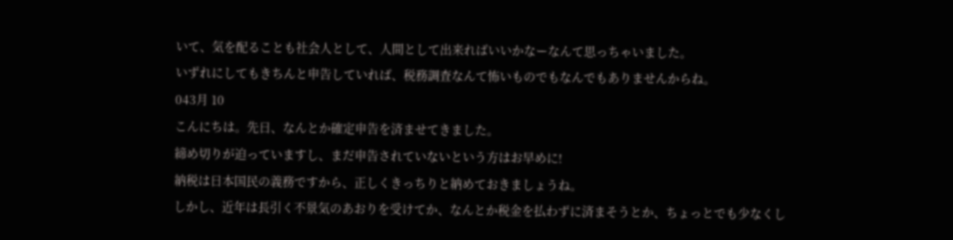いて、気を配ることも社会人として、人間として出来ればいいかなーなんて思っちゃいました。
いずれにしてもきちんと申告していれば、税務調査なんて怖いものでもなんでもありませんからね。
043月 10
こんにちは。先日、なんとか確定申告を済ませてきました。
締め切りが迫っていますし、まだ申告されていないという方はお早めに!
納税は日本国民の義務ですから、正しくきっちりと納めておきましょうね。
しかし、近年は長引く不景気のあおりを受けてか、なんとか税金を払わずに済まそうとか、ちょっとでも少なくし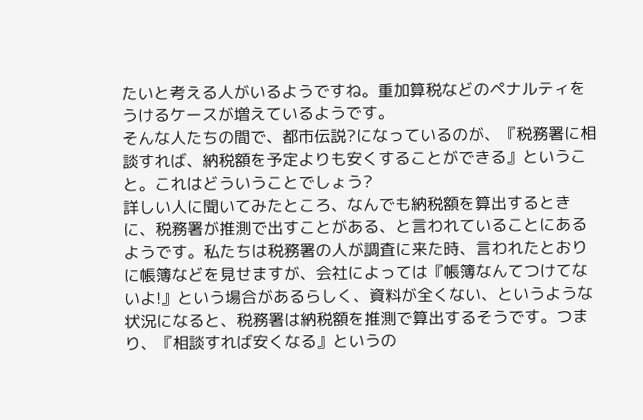たいと考える人がいるようですね。重加算税などのペナルティをうけるケースが増えているようです。
そんな人たちの間で、都市伝説?になっているのが、『税務署に相談すれば、納税額を予定よりも安くすることができる』ということ。これはどういうことでしょう?
詳しい人に聞いてみたところ、なんでも納税額を算出するときに、税務署が推測で出すことがある、と言われていることにあるようです。私たちは税務署の人が調査に来た時、言われたとおりに帳簿などを見せますが、会社によっては『帳簿なんてつけてないよ!』という場合があるらしく、資料が全くない、というような状況になると、税務署は納税額を推測で算出するそうです。つまり、『相談すれば安くなる』というの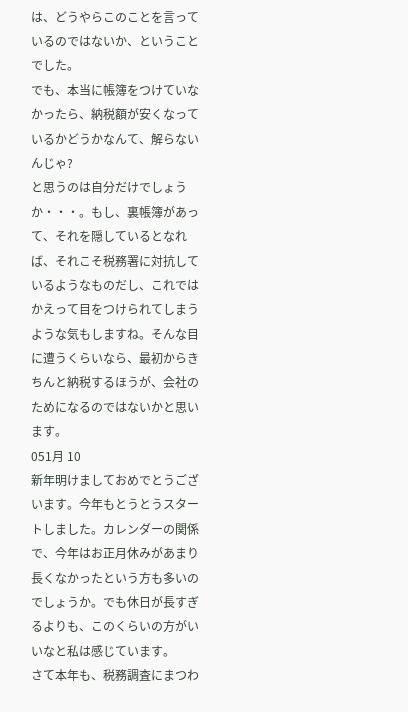は、どうやらこのことを言っているのではないか、ということでした。
でも、本当に帳簿をつけていなかったら、納税額が安くなっているかどうかなんて、解らないんじゃ?
と思うのは自分だけでしょうか・・・。もし、裏帳簿があって、それを隠しているとなれば、それこそ税務署に対抗しているようなものだし、これではかえって目をつけられてしまうような気もしますね。そんな目に遭うくらいなら、最初からきちんと納税するほうが、会社のためになるのではないかと思います。
051月 10
新年明けましておめでとうございます。今年もとうとうスタートしました。カレンダーの関係で、今年はお正月休みがあまり長くなかったという方も多いのでしょうか。でも休日が長すぎるよりも、このくらいの方がいいなと私は感じています。
さて本年も、税務調査にまつわ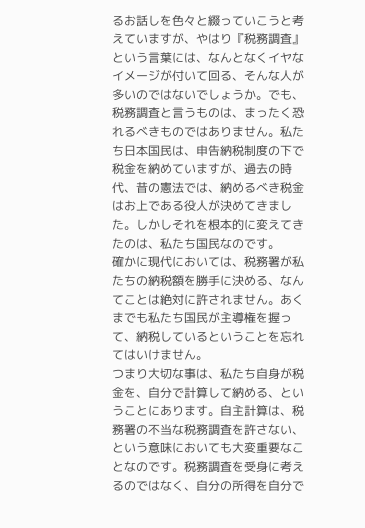るお話しを色々と綴っていこうと考えていますが、やはり『税務調査』という言葉には、なんとなくイヤなイメージが付いて回る、そんな人が多いのではないでしょうか。でも、税務調査と言うものは、まったく恐れるべきものではありません。私たち日本国民は、申告納税制度の下で税金を納めていますが、過去の時代、昔の憲法では、納めるべき税金はお上である役人が決めてきました。しかしそれを根本的に変えてきたのは、私たち国民なのです。
確かに現代においては、税務署が私たちの納税額を勝手に決める、なんてことは絶対に許されません。あくまでも私たち国民が主導権を握って、納税しているということを忘れてはいけません。
つまり大切な事は、私たち自身が税金を、自分で計算して納める、ということにあります。自主計算は、税務署の不当な税務調査を許さない、という意味においても大変重要なことなのです。税務調査を受身に考えるのではなく、自分の所得を自分で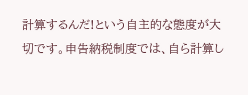計算するんだ!という自主的な態度が大切です。申告納税制度では、自ら計算し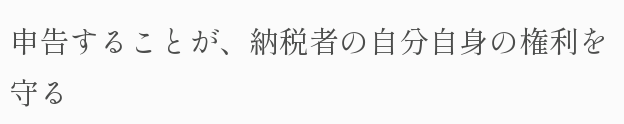申告することが、納税者の自分自身の権利を守る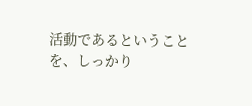活動であるということを、しっかり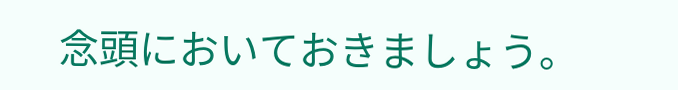念頭においておきましょう。